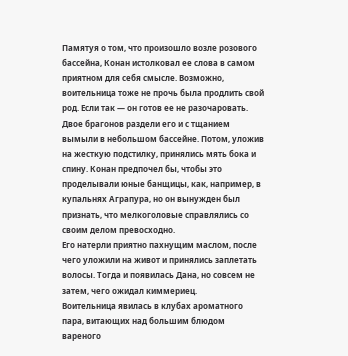Памятуя о том, что произошло возле розового бассейна, Конан истолковал ее слова в самом приятном для себя смысле. Возможно, воительница тоже не прочь была продлить свой род. Если так — он готов ее не разочаровать.
Двое брагонов раздели его и с тщанием вымыли в небольшом бассейне. Потом, уложив на жесткую подстилку, принялись мять бока и спину. Конан предпочел бы, чтобы это проделывали юные банщицы, как, например, в купальнях Аграпура, но он вынужден был признать, что мелкоголовые справлялись со своим делом превосходно.
Его натерли приятно пахнущим маслом, после чего уложили на живот и принялись заплетать волосы. Тогда и появилась Дана, но совсем не затем, чего ожидал киммериец.
Воительница явилась в клубах ароматного пара, витающих над большим блюдом вареного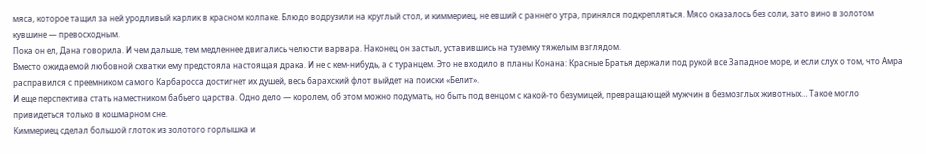мяса, которое тащил за ней уродливый карлик в красном колпаке. Блюдо водрузили на круглый стол, и киммериец, не евший с раннего утра, принялся подкрепляться. Мясо оказалось без соли, зато вино в золотом кувшине — превосходным.
Пока он ел, Дана говорила. И чем дальше, тем медленнее двигались челюсти варвара. Наконец он застыл, уставившись на туземку тяжелым взглядом.
Вместо ожидаемой любовной схватки ему предстояла настоящая драка. И не с кем-нибудь, а с туранцем. Это не входило в планы Конана: Красные Братья держали под рукой все Западное море, и если слух о том, что Амра расправился с преемником самого Карбаросса достигнет их душей, весь барахский флот выйдет на поиски «Белит».
И еще перспектива стать наместником бабьего царства. Одно дело — королем, об этом можно подумать, но быть под венцом с какой-то безумицей, превращающей мужчин в безмозглых животных… Такое могло привидеться только в кошмарном сне.
Киммериец сделал большой глоток из золотого горлышка и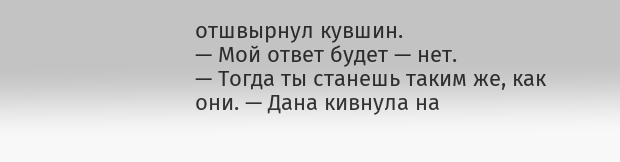отшвырнул кувшин.
— Мой ответ будет — нет.
— Тогда ты станешь таким же, как они. — Дана кивнула на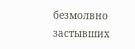безмолвно застывших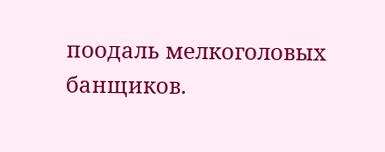поодаль мелкоголовых банщиков.